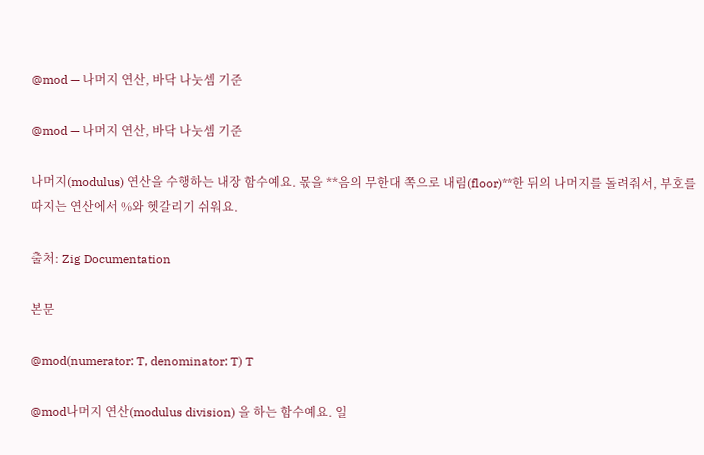@mod — 나머지 연산, 바닥 나눗셈 기준

@mod — 나머지 연산, 바닥 나눗셈 기준

나머지(modulus) 연산을 수행하는 내장 함수예요. 몫을 **음의 무한대 쪽으로 내림(floor)**한 뒤의 나머지를 돌려줘서, 부호를 따지는 연산에서 %와 헷갈리기 쉬워요.

출처: Zig Documentation

본문

@mod(numerator: T, denominator: T) T

@mod나머지 연산(modulus division) 을 하는 함수예요. 일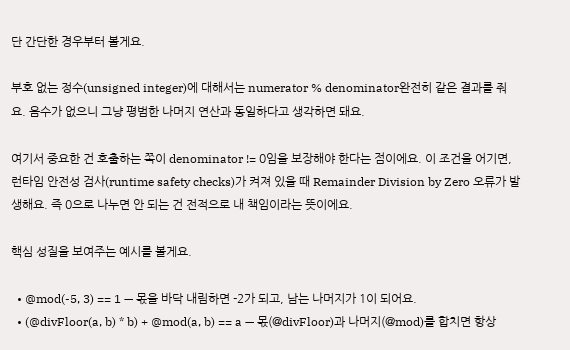단 간단한 경우부터 볼게요.

부호 없는 정수(unsigned integer)에 대해서는 numerator % denominator완전히 같은 결과를 줘요. 음수가 없으니 그냥 평범한 나머지 연산과 동일하다고 생각하면 돼요.

여기서 중요한 건 호출하는 쪽이 denominator != 0임을 보장해야 한다는 점이에요. 이 조건을 어기면, 런타임 안전성 검사(runtime safety checks)가 켜져 있을 때 Remainder Division by Zero 오류가 발생해요. 즉 0으로 나누면 안 되는 건 전적으로 내 책임이라는 뜻이에요.

핵심 성질을 보여주는 예시를 볼게요.

  • @mod(-5, 3) == 1 — 몫을 바닥 내림하면 -2가 되고, 남는 나머지가 1이 되어요.
  • (@divFloor(a, b) * b) + @mod(a, b) == a — 몫(@divFloor)과 나머지(@mod)를 합치면 항상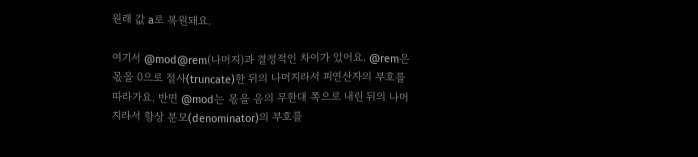원래 값 a로 복원돼요.

여기서 @mod@rem(나머지)과 결정적인 차이가 있어요. @rem은 몫을 0으로 절사(truncate)한 뒤의 나머지라서 피연산자의 부호를 따라가요. 반면 @mod는 몫을 음의 무한대 쪽으로 내린 뒤의 나머지라서 항상 분모(denominator)의 부호를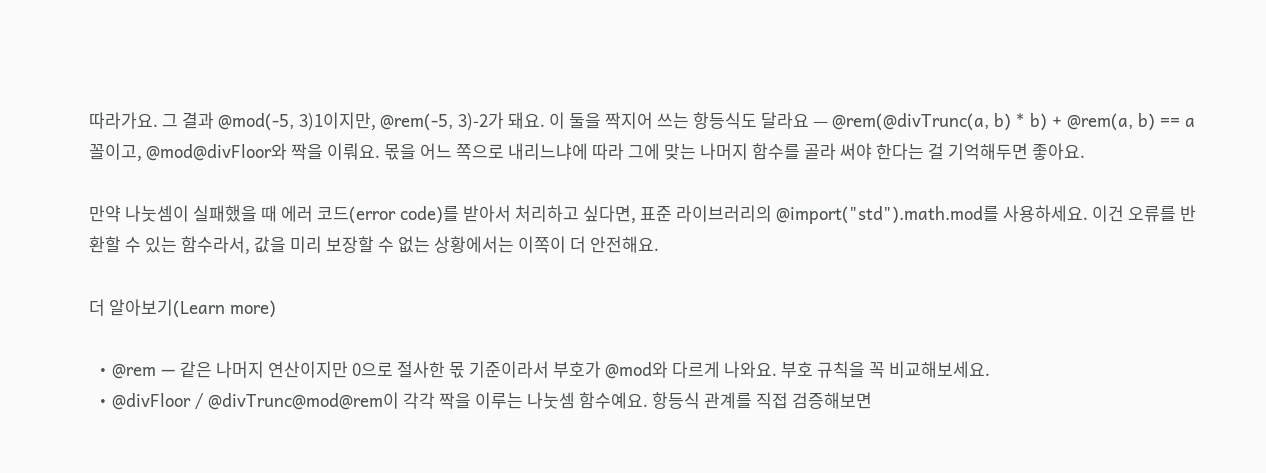따라가요. 그 결과 @mod(-5, 3)1이지만, @rem(-5, 3)-2가 돼요. 이 둘을 짝지어 쓰는 항등식도 달라요 — @rem(@divTrunc(a, b) * b) + @rem(a, b) == a꼴이고, @mod@divFloor와 짝을 이뤄요. 몫을 어느 쪽으로 내리느냐에 따라 그에 맞는 나머지 함수를 골라 써야 한다는 걸 기억해두면 좋아요.

만약 나눗셈이 실패했을 때 에러 코드(error code)를 받아서 처리하고 싶다면, 표준 라이브러리의 @import("std").math.mod를 사용하세요. 이건 오류를 반환할 수 있는 함수라서, 값을 미리 보장할 수 없는 상황에서는 이쪽이 더 안전해요.

더 알아보기(Learn more)

  • @rem — 같은 나머지 연산이지만 0으로 절사한 몫 기준이라서 부호가 @mod와 다르게 나와요. 부호 규칙을 꼭 비교해보세요.
  • @divFloor / @divTrunc@mod@rem이 각각 짝을 이루는 나눗셈 함수예요. 항등식 관계를 직접 검증해보면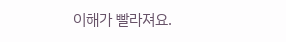이해가 빨라져요.